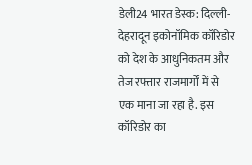डेली24 भारत डेस्क: दिल्ली-देहरादून इकोनॉमिक कॉरिडोर को देश के आधुनिकतम और तेज रफ्तार राजमार्गों में से एक माना जा रहा है. इस कॉरिडोर का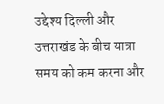उद्देश्य दिल्ली और उत्तराखंड के बीच यात्रा समय को कम करना और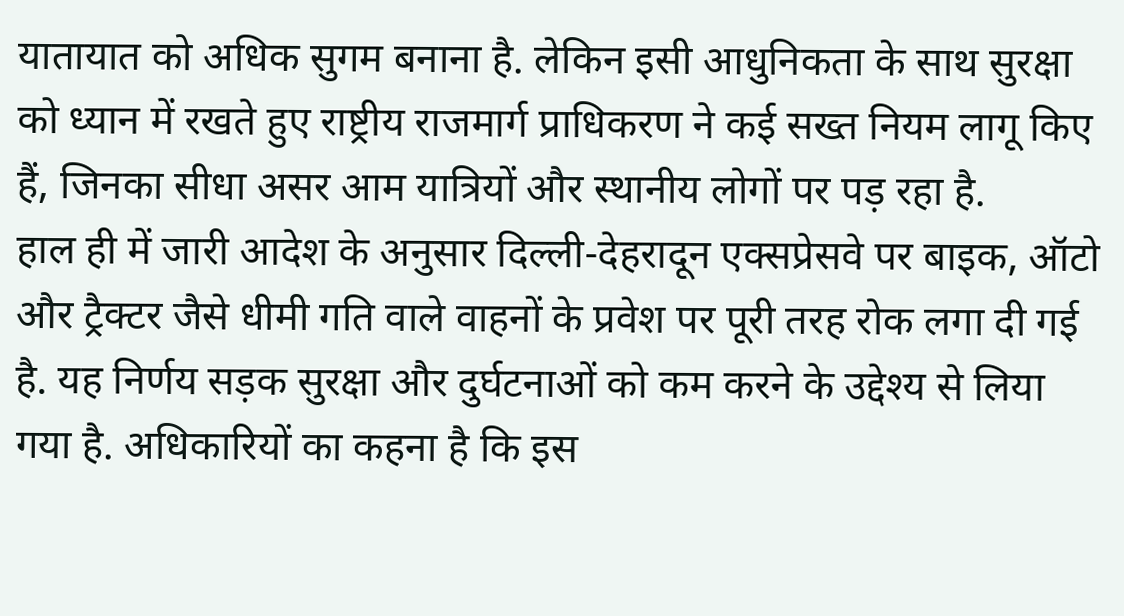यातायात को अधिक सुगम बनाना है. लेकिन इसी आधुनिकता के साथ सुरक्षा को ध्यान में रखते हुए राष्ट्रीय राजमार्ग प्राधिकरण ने कई सख्त नियम लागू किए हैं, जिनका सीधा असर आम यात्रियों और स्थानीय लोगों पर पड़ रहा है.
हाल ही में जारी आदेश के अनुसार दिल्ली-देहरादून एक्सप्रेसवे पर बाइक, ऑटो और ट्रैक्टर जैसे धीमी गति वाले वाहनों के प्रवेश पर पूरी तरह रोक लगा दी गई है. यह निर्णय सड़क सुरक्षा और दुर्घटनाओं को कम करने के उद्देश्य से लिया गया है. अधिकारियों का कहना है कि इस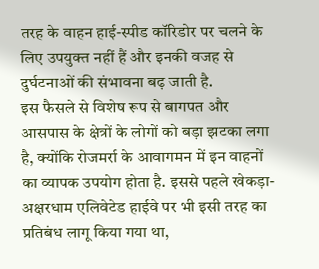तरह के वाहन हाई-स्पीड कॉरिडोर पर चलने के लिए उपयुक्त नहीं हैं और इनकी वजह से दुर्घटनाओं की संभावना बढ़ जाती है.
इस फैसले से विशेष रूप से बागपत और आसपास के क्षेत्रों के लोगों को बड़ा झटका लगा है, क्योंकि रोजमर्रा के आवागमन में इन वाहनों का व्यापक उपयोग होता है. इससे पहले खेकड़ा-अक्षरधाम एलिवेटेड हाईवे पर भी इसी तरह का प्रतिबंध लागू किया गया था,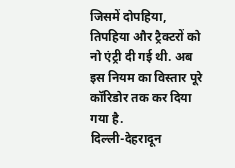जिसमें दोपहिया, तिपहिया और ट्रैक्टरों को नो एंट्री दी गई थी. अब इस नियम का विस्तार पूरे कॉरिडोर तक कर दिया गया है.
दिल्ली-देहरादून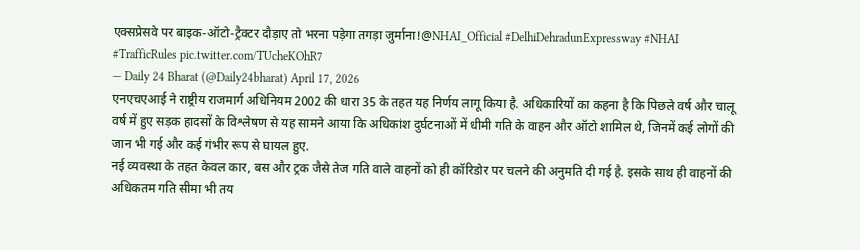एक्सप्रेसवे पर बाइक-ऑटो-ट्रैक्टर दौड़ाए तो भरना पड़ेगा तगड़ा जुर्माना!@NHAI_Official #DelhiDehradunExpressway #NHAI #TrafficRules pic.twitter.com/TUcheKOhR7
— Daily 24 Bharat (@Daily24bharat) April 17, 2026
एनएचएआई ने राष्ट्रीय राजमार्ग अधिनियम 2002 की धारा 35 के तहत यह निर्णय लागू किया है. अधिकारियों का कहना है कि पिछले वर्ष और चालू वर्ष में हुए सड़क हादसों के विश्लेषण से यह सामने आया कि अधिकांश दुर्घटनाओं में धीमी गति के वाहन और ऑटो शामिल थे, जिनमें कई लोगों की जान भी गई और कई गंभीर रूप से घायल हुए.
नई व्यवस्था के तहत केवल कार, बस और ट्रक जैसे तेज गति वाले वाहनों को ही कॉरिडोर पर चलने की अनुमति दी गई है. इसके साथ ही वाहनों की अधिकतम गति सीमा भी तय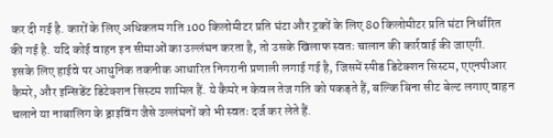कर दी गई है. कारों के लिए अधिकतम गति 100 किलोमीटर प्रति घंटा और ट्रकों के लिए 80 किलोमीटर प्रति घंटा निर्धारित की गई है. यदि कोई वाहन इन सीमाओं का उल्लंघन करता है, तो उसके खिलाफ स्वतः चालान की कार्रवाई की जाएगी.
इसके लिए हाईवे पर आधुनिक तकनीक आधारित निगरानी प्रणाली लगाई गई है, जिसमें स्पीड डिटेक्शन सिस्टम, एएनपीआर कैमरे, और इन्सिडेंट डिटेक्शन सिस्टम शामिल हैं. ये कैमरे न केवल तेज गति को पकड़ते हैं, बल्कि बिना सीट बेल्ट लगाए वाहन चलाने या नाबालिग के ड्राइविंग जैसे उल्लंघनों को भी स्वतः दर्ज कर लेते हैं.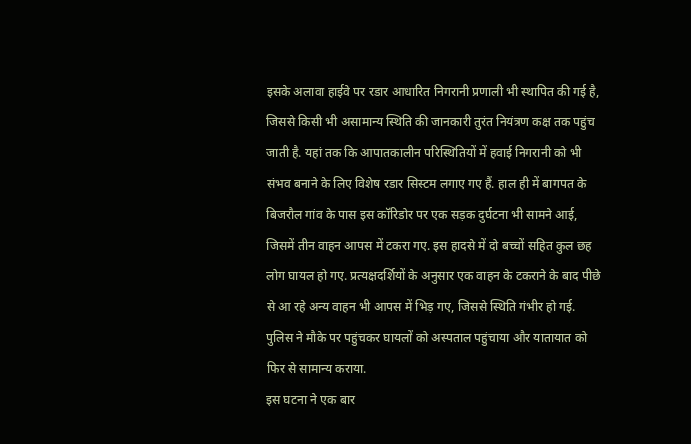इसके अलावा हाईवे पर रडार आधारित निगरानी प्रणाली भी स्थापित की गई है, जिससे किसी भी असामान्य स्थिति की जानकारी तुरंत नियंत्रण कक्ष तक पहुंच जाती है. यहां तक कि आपातकालीन परिस्थितियों में हवाई निगरानी को भी संभव बनाने के लिए विशेष रडार सिस्टम लगाए गए हैं. हाल ही में बागपत के बिजरौल गांव के पास इस कॉरिडोर पर एक सड़क दुर्घटना भी सामने आई, जिसमें तीन वाहन आपस में टकरा गए. इस हादसे में दो बच्चों सहित कुल छह लोग घायल हो गए. प्रत्यक्षदर्शियों के अनुसार एक वाहन के टकराने के बाद पीछे से आ रहे अन्य वाहन भी आपस में भिड़ गए, जिससे स्थिति गंभीर हो गई. पुलिस ने मौके पर पहुंचकर घायलों को अस्पताल पहुंचाया और यातायात को फिर से सामान्य कराया.
इस घटना ने एक बार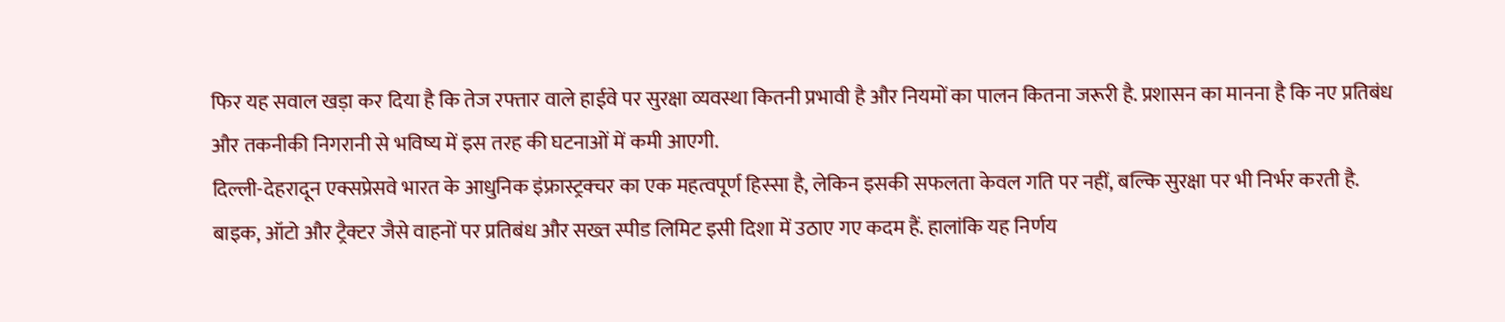फिर यह सवाल खड़ा कर दिया है कि तेज रफ्तार वाले हाईवे पर सुरक्षा व्यवस्था कितनी प्रभावी है और नियमों का पालन कितना जरूरी है. प्रशासन का मानना है कि नए प्रतिबंध और तकनीकी निगरानी से भविष्य में इस तरह की घटनाओं में कमी आएगी.
दिल्ली-देहरादून एक्सप्रेसवे भारत के आधुनिक इंफ्रास्ट्रक्चर का एक महत्वपूर्ण हिस्सा है, लेकिन इसकी सफलता केवल गति पर नहीं, बल्कि सुरक्षा पर भी निर्भर करती है. बाइक, ऑटो और ट्रैक्टर जैसे वाहनों पर प्रतिबंध और सख्त स्पीड लिमिट इसी दिशा में उठाए गए कदम हैं. हालांकि यह निर्णय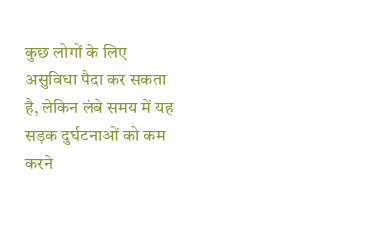कुछ लोगों के लिए असुविधा पैदा कर सकता है, लेकिन लंबे समय में यह सड़क दुर्घटनाओं को कम करने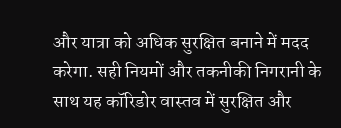और यात्रा को अधिक सुरक्षित बनाने में मदद करेगा. सही नियमों और तकनीकी निगरानी के साथ यह कॉरिडोर वास्तव में सुरक्षित और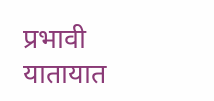प्रभावी यातायात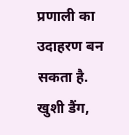प्रणाली का उदाहरण बन सकता है.
खुशी डैंग,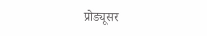प्रोड्यूसर